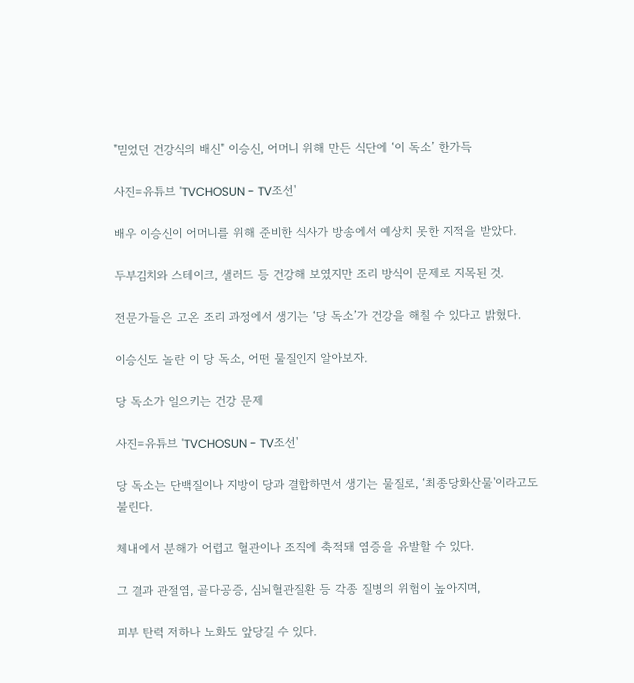"믿었던 건강식의 배신" 이승신, 어머니 위해 만든 식단에 ‘이 독소’ 한가득

사진=유튜브 'TVCHOSUN - TV조선'

배우 이승신이 어머니를 위해 준비한 식사가 방송에서 예상치 못한 지적을 받았다.

두부김치와 스테이크, 샐러드 등 건강해 보였지만 조리 방식이 문제로 지목된 것.

전문가들은 고온 조리 과정에서 생기는 ‘당 독소’가 건강을 해칠 수 있다고 밝혔다.

이승신도 놀란 이 당 독소, 어떤 물질인지 알아보자.

당 독소가 일으키는 건강 문제

사진=유튜브 'TVCHOSUN - TV조선'

당 독소는 단백질이나 지방이 당과 결합하면서 생기는 물질로, ‘최종당화산물'이라고도 불린다.

체내에서 분해가 어렵고 혈관이나 조직에 축적돼 염증을 유발할 수 있다.

그 결과 관절염, 골다공증, 심뇌혈관질환 등 각종 질병의 위험이 높아지며,

피부 탄력 저하나 노화도 앞당길 수 있다.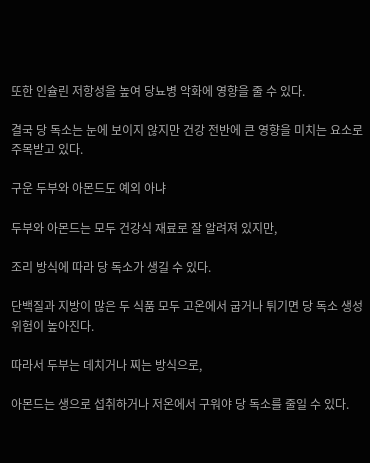또한 인슐린 저항성을 높여 당뇨병 악화에 영향을 줄 수 있다.

결국 당 독소는 눈에 보이지 않지만 건강 전반에 큰 영향을 미치는 요소로 주목받고 있다.

구운 두부와 아몬드도 예외 아냐

두부와 아몬드는 모두 건강식 재료로 잘 알려져 있지만,

조리 방식에 따라 당 독소가 생길 수 있다.

단백질과 지방이 많은 두 식품 모두 고온에서 굽거나 튀기면 당 독소 생성 위험이 높아진다.

따라서 두부는 데치거나 찌는 방식으로,

아몬드는 생으로 섭취하거나 저온에서 구워야 당 독소를 줄일 수 있다.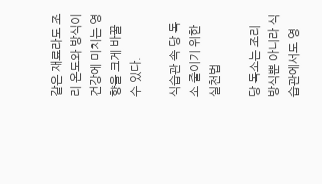같은 재료라도 조리 온도와 방식이 건강에 미치는 영향을 크게 바꿀 수 있다.

식습관 속 당 독소 줄이기 위한 실천법

당 독소는 조리 방식뿐 아니라 식습관에서도 영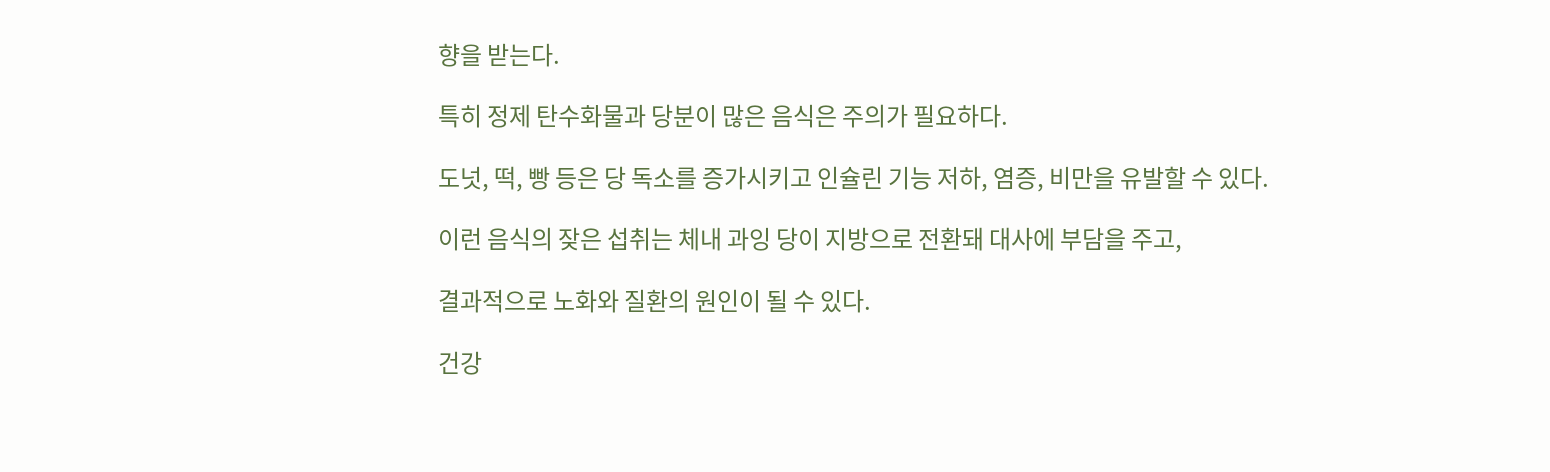향을 받는다.

특히 정제 탄수화물과 당분이 많은 음식은 주의가 필요하다.

도넛, 떡, 빵 등은 당 독소를 증가시키고 인슐린 기능 저하, 염증, 비만을 유발할 수 있다.

이런 음식의 잦은 섭취는 체내 과잉 당이 지방으로 전환돼 대사에 부담을 주고,

결과적으로 노화와 질환의 원인이 될 수 있다.

건강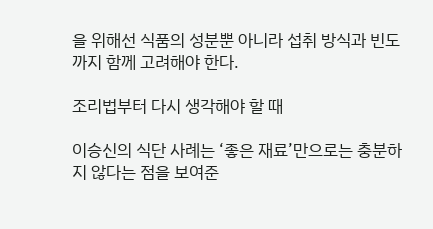을 위해선 식품의 성분뿐 아니라 섭취 방식과 빈도까지 함께 고려해야 한다.

조리법부터 다시 생각해야 할 때

이승신의 식단 사례는 ‘좋은 재료’만으로는 충분하지 않다는 점을 보여준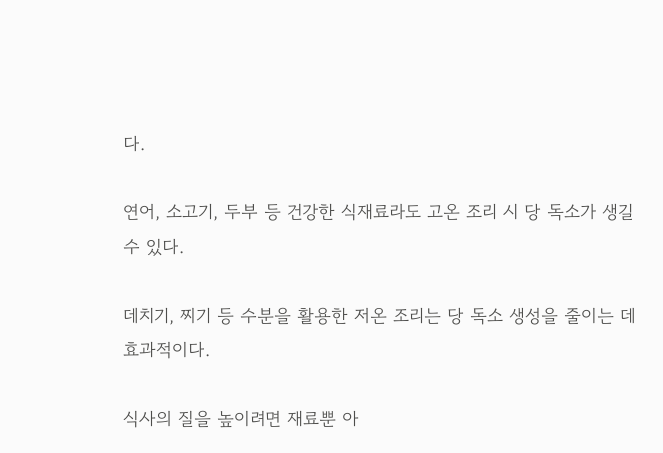다.

연어, 소고기, 두부 등 건강한 식재료라도 고온 조리 시 당 독소가 생길 수 있다.

데치기, 찌기 등 수분을 활용한 저온 조리는 당 독소 생성을 줄이는 데 효과적이다.

식사의 질을 높이려면 재료뿐 아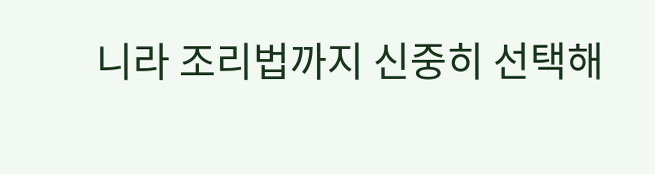니라 조리법까지 신중히 선택해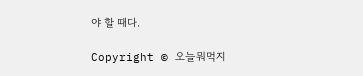야 할 때다.

Copyright © 오늘뭐먹지